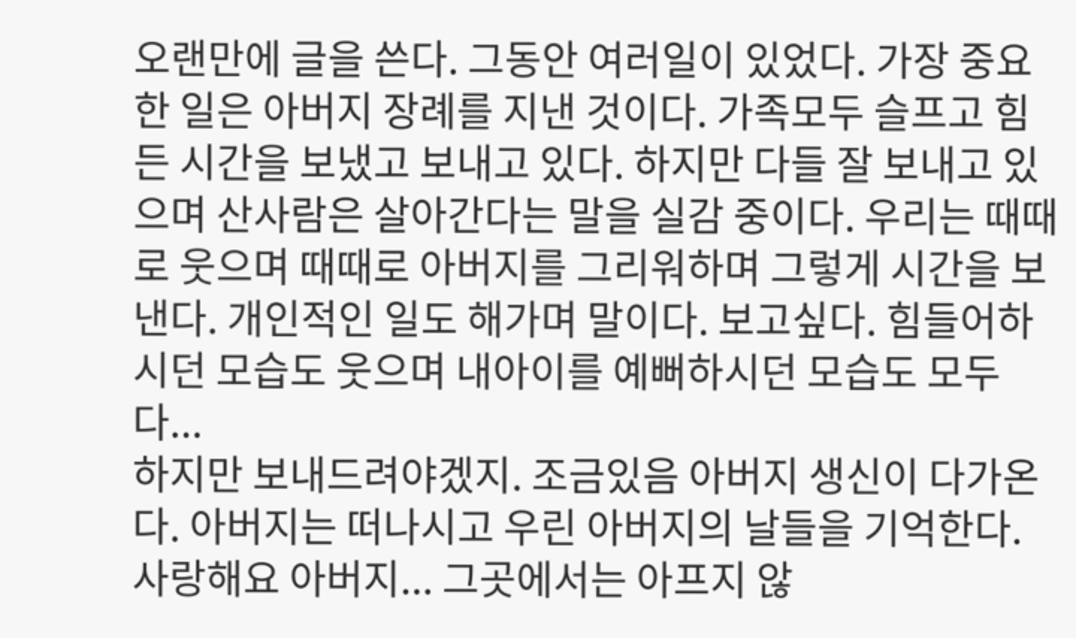오랜만에 글을 쓴다. 그동안 여러일이 있었다. 가장 중요한 일은 아버지 장례를 지낸 것이다. 가족모두 슬프고 힘든 시간을 보냈고 보내고 있다. 하지만 다들 잘 보내고 있으며 산사람은 살아간다는 말을 실감 중이다. 우리는 때때로 웃으며 때때로 아버지를 그리워하며 그렇게 시간을 보낸다. 개인적인 일도 해가며 말이다. 보고싶다. 힘들어하시던 모습도 웃으며 내아이를 예뻐하시던 모습도 모두다...
하지만 보내드려야겠지. 조금있음 아버지 생신이 다가온다. 아버지는 떠나시고 우린 아버지의 날들을 기억한다. 사랑해요 아버지... 그곳에서는 아프지 않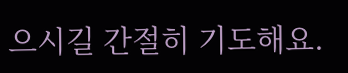으시길 간절히 기도해요.